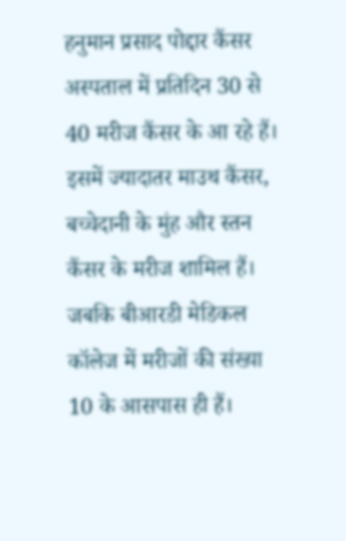हनुमान प्रसाद पोद्दार कैंसर अस्पताल में प्रतिदिन 30 से 40 मरीज कैंसर के आ रहे हैं। इसमें ज्यादातर माउथ कैंसर, बच्चेदानी के मुंह और स्तन कैंसर के मरीज शामिल हैं। जबकि बीआरडी मेडिकल कॉलेज में मरीजों की संख्या 10 के आसपास ही हैं।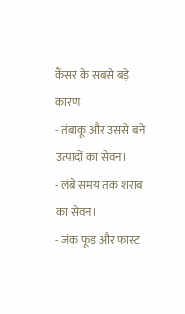कैंसर के सबसे बड़े कारण
- तंबाकू और उससे बने उत्पादों का सेवन।
- लंबे समय तक शराब का सेवन।
- जंक फूड और फास्ट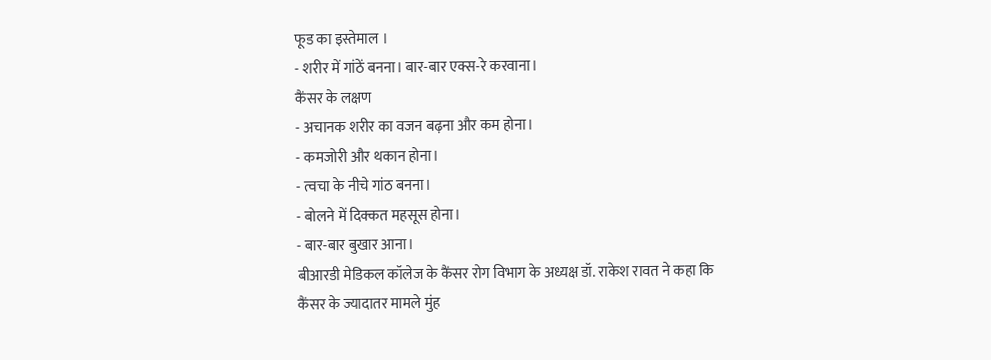फूड का इस्तेमाल ।
- शरीर में गांठें बनना। बार-बार एक्स-रे करवाना।
कैंसर के लक्षण
- अचानक शरीर का वजन बढ़ना और कम होना।
- कमजोरी और थकान होना।
- त्वचा के नीचे गांठ बनना।
- बोलने में दिक्कत महसूस होना।
- बार-बार बुखार आना।
बीआरडी मेडिकल कॉलेज के कैंसर रोग विभाग के अध्यक्ष डॉ. राकेश रावत ने कहा कि कैंसर के ज्यादातर मामले मुंह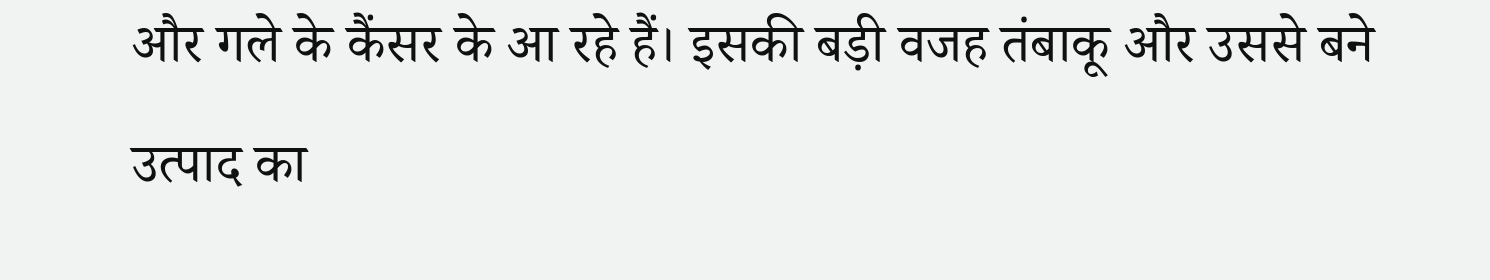और गले के कैंसर के आ रहे हैं। इसकी बड़ी वजह तंबाकू और उससे बने उत्पाद का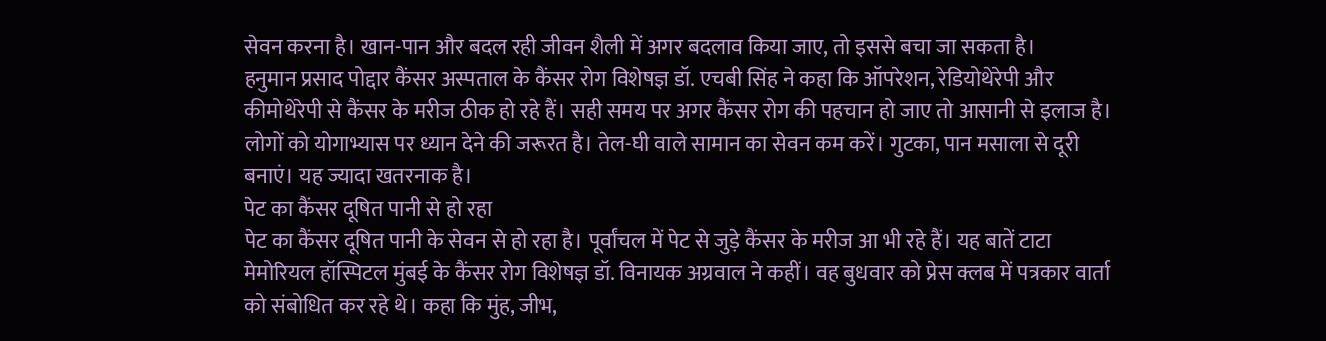सेवन करना है। खान-पान और बदल रही जीवन शैली में अगर बदलाव किया जाए, तो इससे बचा जा सकता है।
हनुमान प्रसाद पोद्दार कैंसर अस्पताल के कैंसर रोग विशेषज्ञ डॉ. एचबी सिंह ने कहा कि ऑपरेशन, रेडियोथेरेपी और कीमोथेरेपी से कैंसर के मरीज ठीक हो रहे हैं। सही समय पर अगर कैंसर रोग की पहचान हो जाए तो आसानी से इलाज है। लोगों को योगाभ्यास पर ध्यान देने की जरूरत है। तेल-घी वाले सामान का सेवन कम करें। गुटका, पान मसाला से दूरी बनाएं। यह ज्यादा खतरनाक है।
पेट का कैंसर दूषित पानी से हो रहा
पेट का कैंसर दूषित पानी के सेवन से हो रहा है। पूर्वांचल में पेट से जुड़े कैंसर के मरीज आ भी रहे हैं। यह बातें टाटा मेमोरियल हॉस्पिटल मुंबई के कैंसर रोग विशेषज्ञ डॉ. विनायक अग्रवाल ने कहीं। वह बुधवार को प्रेस क्लब में पत्रकार वार्ता को संबोधित कर रहे थे। कहा कि मुंह, जीभ,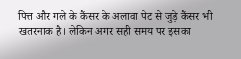पित्त और गले के कैंसर के अलावा पेट से जुड़े कैंसर भी खतरनाक है। लेकिन अगर सही समय पर इसका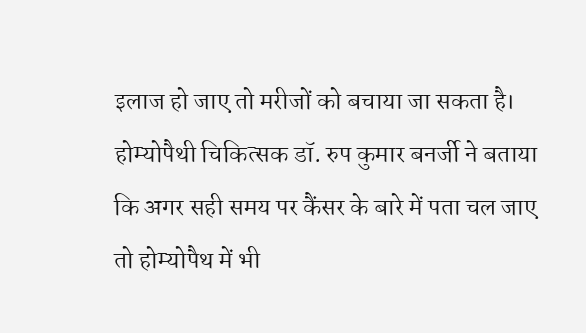इलाज हो जाए तो मरीजों को बचाया जा सकता है। होम्योपैथी चिकित्सक डॉ. रुप कुमार बनर्जी ने बताया कि अगर सही समय पर कैंसर के बारे में पता चल जाए तो होम्योपैथ में भी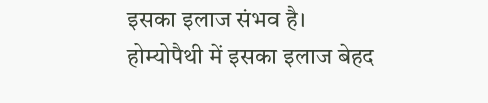इसका इलाज संभव है। होम्योपैथी में इसका इलाज बेहद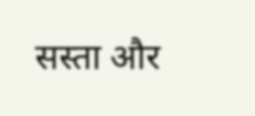सस्ता और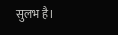सुलभ है।